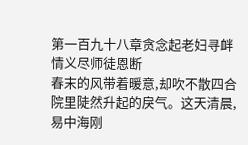第一百九十八章贪念起老妇寻衅情义尽师徒恩断
春末的风带着暖意,却吹不散四合院里陡然升起的戾气。这天清晨,易中海刚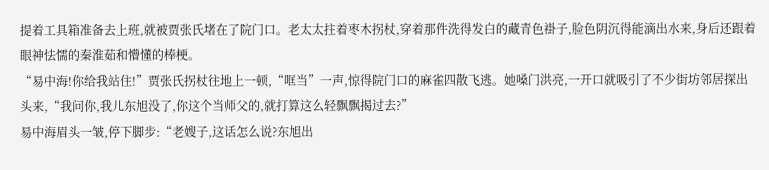提着工具箱准备去上班,就被贾张氏堵在了院门口。老太太拄着枣木拐杖,穿着那件洗得发白的藏青色褂子,脸色阴沉得能滴出水来,身后还跟着眼神怯懦的秦淮茹和懵懂的棒梗。
“易中海!你给我站住!”贾张氏拐杖往地上一顿,“哐当”一声,惊得院门口的麻雀四散飞逃。她嗓门洪亮,一开口就吸引了不少街坊邻居探出头来,“我问你,我儿东旭没了,你这个当师父的,就打算这么轻飘飘揭过去?”
易中海眉头一皱,停下脚步:“老嫂子,这话怎么说?东旭出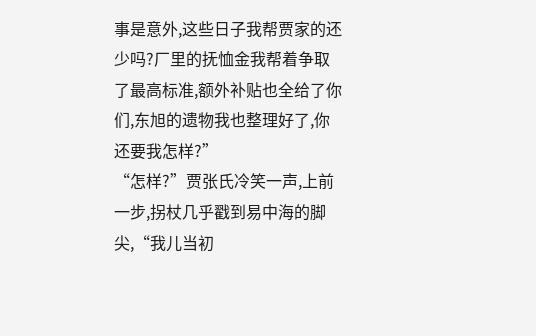事是意外,这些日子我帮贾家的还少吗?厂里的抚恤金我帮着争取了最高标准,额外补贴也全给了你们,东旭的遗物我也整理好了,你还要我怎样?”
“怎样?”贾张氏冷笑一声,上前一步,拐杖几乎戳到易中海的脚尖,“我儿当初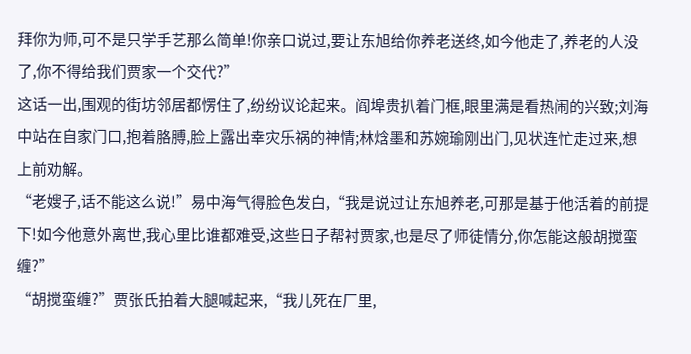拜你为师,可不是只学手艺那么简单!你亲口说过,要让东旭给你养老送终,如今他走了,养老的人没了,你不得给我们贾家一个交代?”
这话一出,围观的街坊邻居都愣住了,纷纷议论起来。阎埠贵扒着门框,眼里满是看热闹的兴致;刘海中站在自家门口,抱着胳膊,脸上露出幸灾乐祸的神情;林焓墨和苏婉瑜刚出门,见状连忙走过来,想上前劝解。
“老嫂子,话不能这么说!”易中海气得脸色发白,“我是说过让东旭养老,可那是基于他活着的前提下!如今他意外离世,我心里比谁都难受,这些日子帮衬贾家,也是尽了师徒情分,你怎能这般胡搅蛮缠?”
“胡搅蛮缠?”贾张氏拍着大腿喊起来,“我儿死在厂里,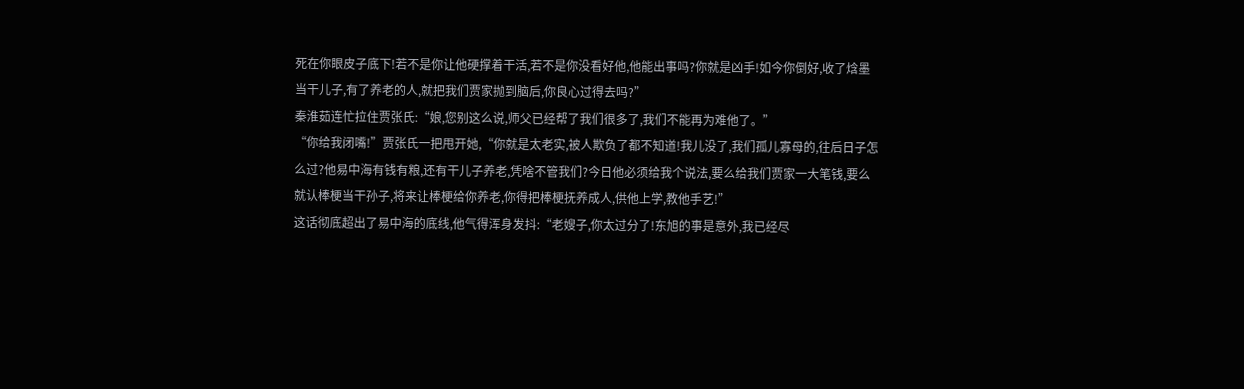死在你眼皮子底下!若不是你让他硬撑着干活,若不是你没看好他,他能出事吗?你就是凶手!如今你倒好,收了焓墨当干儿子,有了养老的人,就把我们贾家抛到脑后,你良心过得去吗?”
秦淮茹连忙拉住贾张氏:“娘,您别这么说,师父已经帮了我们很多了,我们不能再为难他了。”
“你给我闭嘴!”贾张氏一把甩开她,“你就是太老实,被人欺负了都不知道!我儿没了,我们孤儿寡母的,往后日子怎么过?他易中海有钱有粮,还有干儿子养老,凭啥不管我们?今日他必须给我个说法,要么给我们贾家一大笔钱,要么就认棒梗当干孙子,将来让棒梗给你养老,你得把棒梗抚养成人,供他上学,教他手艺!”
这话彻底超出了易中海的底线,他气得浑身发抖:“老嫂子,你太过分了!东旭的事是意外,我已经尽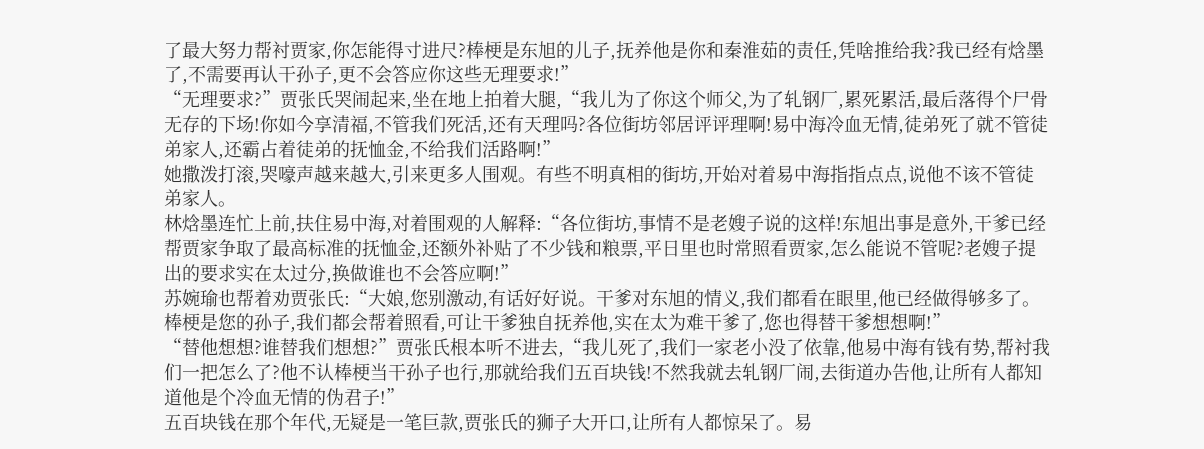了最大努力帮衬贾家,你怎能得寸进尺?棒梗是东旭的儿子,抚养他是你和秦淮茹的责任,凭啥推给我?我已经有焓墨了,不需要再认干孙子,更不会答应你这些无理要求!”
“无理要求?”贾张氏哭闹起来,坐在地上拍着大腿,“我儿为了你这个师父,为了轧钢厂,累死累活,最后落得个尸骨无存的下场!你如今享清福,不管我们死活,还有天理吗?各位街坊邻居评评理啊!易中海冷血无情,徒弟死了就不管徒弟家人,还霸占着徒弟的抚恤金,不给我们活路啊!”
她撒泼打滚,哭嚎声越来越大,引来更多人围观。有些不明真相的街坊,开始对着易中海指指点点,说他不该不管徒弟家人。
林焓墨连忙上前,扶住易中海,对着围观的人解释:“各位街坊,事情不是老嫂子说的这样!东旭出事是意外,干爹已经帮贾家争取了最高标准的抚恤金,还额外补贴了不少钱和粮票,平日里也时常照看贾家,怎么能说不管呢?老嫂子提出的要求实在太过分,换做谁也不会答应啊!”
苏婉瑜也帮着劝贾张氏:“大娘,您别激动,有话好好说。干爹对东旭的情义,我们都看在眼里,他已经做得够多了。棒梗是您的孙子,我们都会帮着照看,可让干爹独自抚养他,实在太为难干爹了,您也得替干爹想想啊!”
“替他想想?谁替我们想想?”贾张氏根本听不进去,“我儿死了,我们一家老小没了依靠,他易中海有钱有势,帮衬我们一把怎么了?他不认棒梗当干孙子也行,那就给我们五百块钱!不然我就去轧钢厂闹,去街道办告他,让所有人都知道他是个冷血无情的伪君子!”
五百块钱在那个年代,无疑是一笔巨款,贾张氏的狮子大开口,让所有人都惊呆了。易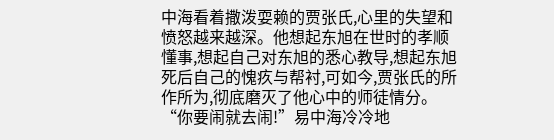中海看着撒泼耍赖的贾张氏,心里的失望和愤怒越来越深。他想起东旭在世时的孝顺懂事,想起自己对东旭的悉心教导,想起东旭死后自己的愧疚与帮衬,可如今,贾张氏的所作所为,彻底磨灭了他心中的师徒情分。
“你要闹就去闹!”易中海冷冷地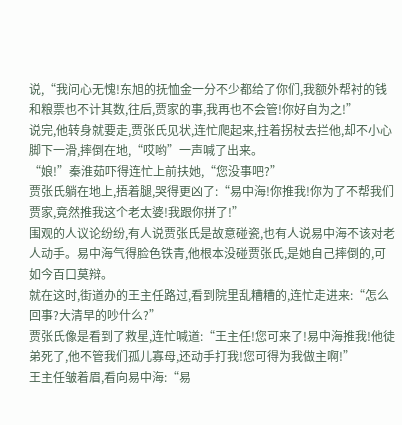说,“我问心无愧!东旭的抚恤金一分不少都给了你们,我额外帮衬的钱和粮票也不计其数,往后,贾家的事,我再也不会管!你好自为之!”
说完,他转身就要走,贾张氏见状,连忙爬起来,拄着拐杖去拦他,却不小心脚下一滑,摔倒在地,“哎哟”一声喊了出来。
“娘!”秦淮茹吓得连忙上前扶她,“您没事吧?”
贾张氏躺在地上,捂着腿,哭得更凶了:“易中海!你推我!你为了不帮我们贾家,竟然推我这个老太婆!我跟你拼了!”
围观的人议论纷纷,有人说贾张氏是故意碰瓷,也有人说易中海不该对老人动手。易中海气得脸色铁青,他根本没碰贾张氏,是她自己摔倒的,可如今百口莫辩。
就在这时,街道办的王主任路过,看到院里乱糟糟的,连忙走进来:“怎么回事?大清早的吵什么?”
贾张氏像是看到了救星,连忙喊道:“王主任!您可来了!易中海推我!他徒弟死了,他不管我们孤儿寡母,还动手打我!您可得为我做主啊!”
王主任皱着眉,看向易中海:“易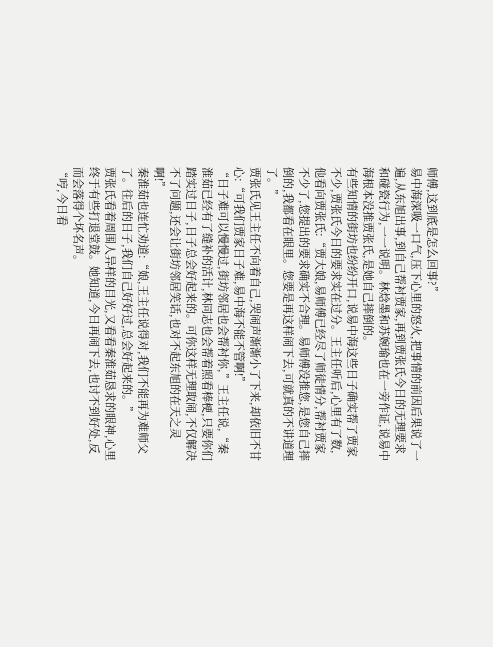师傅,这到底是怎么回事?”
易中海深吸一口气,压下心里的怒火,把事情的前因后果说了一遍,从东旭出事,到自己帮衬贾家,再到贾张氏今日的无理要求和碰瓷行为,一一说明。林焓墨和苏婉瑜也在一旁作证,说易中海根本没推贾张氏,是她自己摔倒的。
有些知情的街坊也纷纷开口,说易中海这些日子确实帮了贾家不少,贾张氏今日的要求实在过分。王主任听后,心里有了数,他看向贾张氏:“贾大娘,易师傅已经尽了师徒情分,帮衬贾家不少了,您提出的要求确实不合理。易师傅没推您,是您自己摔倒的,我都看在眼里。您要是再这样闹下去,可就真的不讲道理了。”
贾张氏见王主任不向着自己,哭闹声渐渐小了下来,却依旧不甘心:“可我们贾家日子难,易中海不能不管啊!”
“日子难可以慢慢过,街坊邻居也会帮衬你,”王主任说,“秦淮茹已经有了缝补的活计,林同志也会帮着照看棒梗,只要你们踏实过日子,日子总会好起来的。可你这样无理取闹,不仅解决不了问题,还会让街坊邻居笑话,也对不起东旭的在天之灵啊!”
秦淮茹也连忙劝道:“娘,王主任说得对,我们不能再为难师父了。往后的日子,我们自己好好过,总会好起来的。”
贾张氏看着周围人异样的目光,又看看秦淮茹恳求的眼神,心里终于有些打退堂鼓。她知道,今日再闹下去,也讨不到好处,反而会落得个坏名声。
“哼,今日看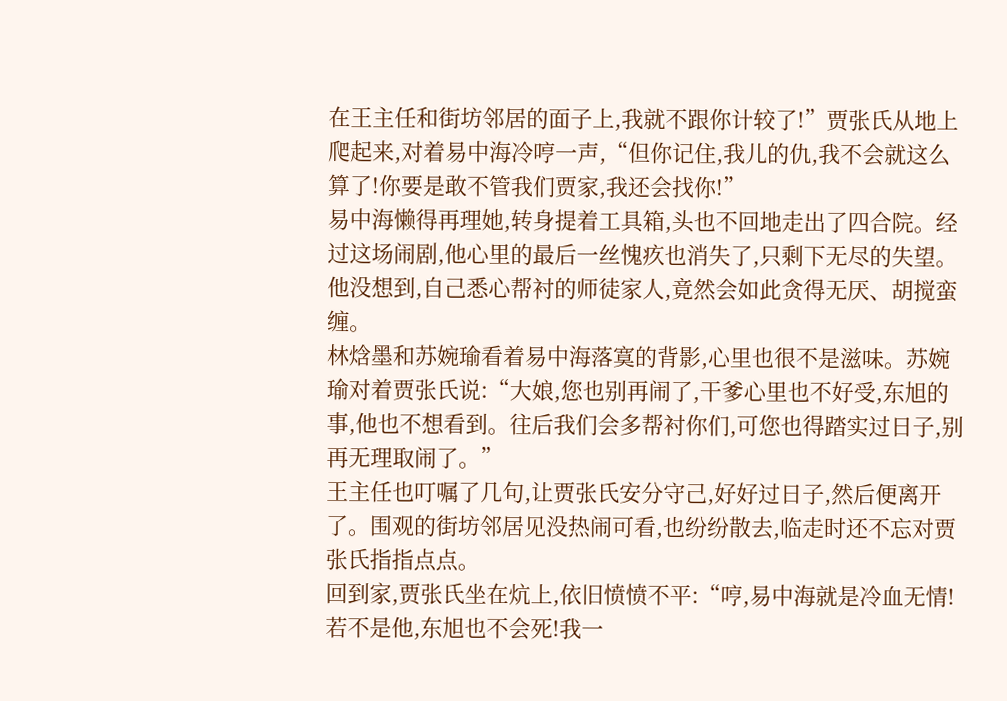在王主任和街坊邻居的面子上,我就不跟你计较了!”贾张氏从地上爬起来,对着易中海冷哼一声,“但你记住,我儿的仇,我不会就这么算了!你要是敢不管我们贾家,我还会找你!”
易中海懒得再理她,转身提着工具箱,头也不回地走出了四合院。经过这场闹剧,他心里的最后一丝愧疚也消失了,只剩下无尽的失望。他没想到,自己悉心帮衬的师徒家人,竟然会如此贪得无厌、胡搅蛮缠。
林焓墨和苏婉瑜看着易中海落寞的背影,心里也很不是滋味。苏婉瑜对着贾张氏说:“大娘,您也别再闹了,干爹心里也不好受,东旭的事,他也不想看到。往后我们会多帮衬你们,可您也得踏实过日子,别再无理取闹了。”
王主任也叮嘱了几句,让贾张氏安分守己,好好过日子,然后便离开了。围观的街坊邻居见没热闹可看,也纷纷散去,临走时还不忘对贾张氏指指点点。
回到家,贾张氏坐在炕上,依旧愤愤不平:“哼,易中海就是冷血无情!若不是他,东旭也不会死!我一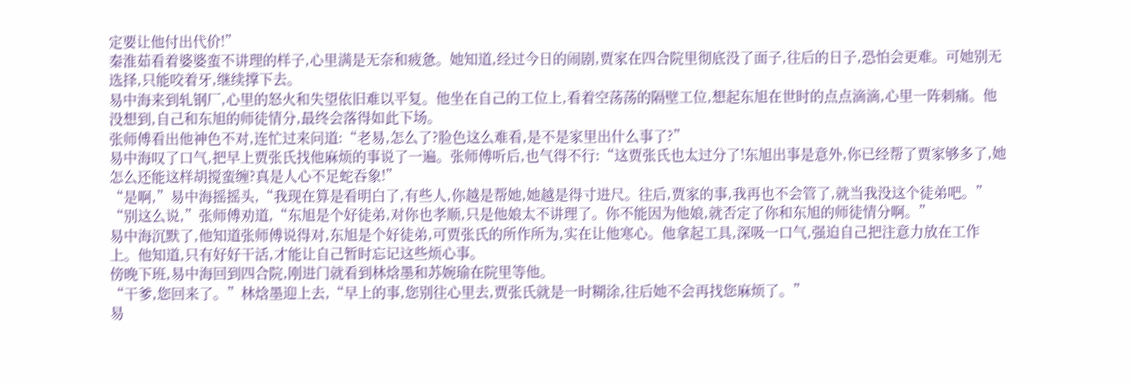定要让他付出代价!”
秦淮茹看着婆婆蛮不讲理的样子,心里满是无奈和疲惫。她知道,经过今日的闹剧,贾家在四合院里彻底没了面子,往后的日子,恐怕会更难。可她别无选择,只能咬着牙,继续撑下去。
易中海来到轧钢厂,心里的怒火和失望依旧难以平复。他坐在自己的工位上,看着空荡荡的隔壁工位,想起东旭在世时的点点滴滴,心里一阵刺痛。他没想到,自己和东旭的师徒情分,最终会落得如此下场。
张师傅看出他神色不对,连忙过来问道:“老易,怎么了?脸色这么难看,是不是家里出什么事了?”
易中海叹了口气,把早上贾张氏找他麻烦的事说了一遍。张师傅听后,也气得不行:“这贾张氏也太过分了!东旭出事是意外,你已经帮了贾家够多了,她怎么还能这样胡搅蛮缠?真是人心不足蛇吞象!”
“是啊,”易中海摇摇头,“我现在算是看明白了,有些人,你越是帮她,她越是得寸进尺。往后,贾家的事,我再也不会管了,就当我没这个徒弟吧。”
“别这么说,”张师傅劝道,“东旭是个好徒弟,对你也孝顺,只是他娘太不讲理了。你不能因为他娘,就否定了你和东旭的师徒情分啊。”
易中海沉默了,他知道张师傅说得对,东旭是个好徒弟,可贾张氏的所作所为,实在让他寒心。他拿起工具,深吸一口气,强迫自己把注意力放在工作上。他知道,只有好好干活,才能让自己暂时忘记这些烦心事。
傍晚下班,易中海回到四合院,刚进门就看到林焓墨和苏婉瑜在院里等他。
“干爹,您回来了。”林焓墨迎上去,“早上的事,您别往心里去,贾张氏就是一时糊涂,往后她不会再找您麻烦了。”
易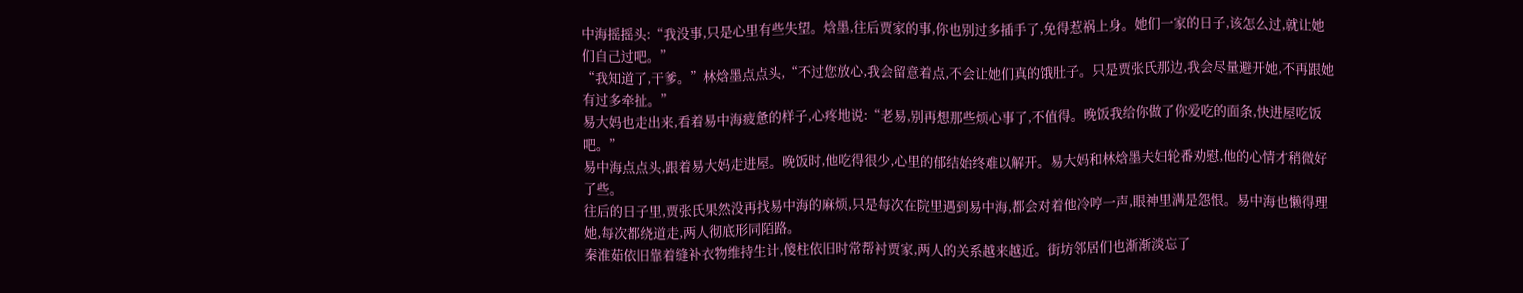中海摇摇头:“我没事,只是心里有些失望。焓墨,往后贾家的事,你也别过多插手了,免得惹祸上身。她们一家的日子,该怎么过,就让她们自己过吧。”
“我知道了,干爹。”林焓墨点点头,“不过您放心,我会留意着点,不会让她们真的饿肚子。只是贾张氏那边,我会尽量避开她,不再跟她有过多牵扯。”
易大妈也走出来,看着易中海疲惫的样子,心疼地说:“老易,别再想那些烦心事了,不值得。晚饭我给你做了你爱吃的面条,快进屋吃饭吧。”
易中海点点头,跟着易大妈走进屋。晚饭时,他吃得很少,心里的郁结始终难以解开。易大妈和林焓墨夫妇轮番劝慰,他的心情才稍微好了些。
往后的日子里,贾张氏果然没再找易中海的麻烦,只是每次在院里遇到易中海,都会对着他冷哼一声,眼神里满是怨恨。易中海也懒得理她,每次都绕道走,两人彻底形同陌路。
秦淮茹依旧靠着缝补衣物维持生计,傻柱依旧时常帮衬贾家,两人的关系越来越近。街坊邻居们也渐渐淡忘了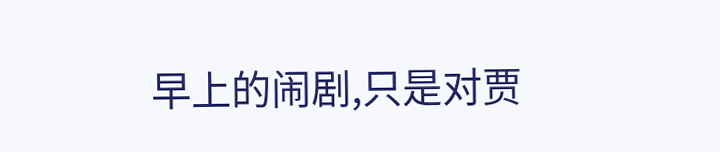早上的闹剧,只是对贾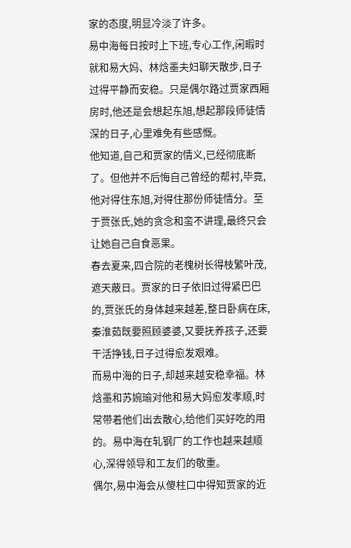家的态度,明显冷淡了许多。
易中海每日按时上下班,专心工作,闲暇时就和易大妈、林焓墨夫妇聊天散步,日子过得平静而安稳。只是偶尔路过贾家西厢房时,他还是会想起东旭,想起那段师徒情深的日子,心里难免有些感慨。
他知道,自己和贾家的情义,已经彻底断了。但他并不后悔自己曾经的帮衬,毕竟,他对得住东旭,对得住那份师徒情分。至于贾张氏,她的贪念和蛮不讲理,最终只会让她自己自食恶果。
春去夏来,四合院的老槐树长得枝繁叶茂,遮天蔽日。贾家的日子依旧过得紧巴巴的,贾张氏的身体越来越差,整日卧病在床,秦淮茹既要照顾婆婆,又要抚养孩子,还要干活挣钱,日子过得愈发艰难。
而易中海的日子,却越来越安稳幸福。林焓墨和苏婉瑜对他和易大妈愈发孝顺,时常带着他们出去散心,给他们买好吃的用的。易中海在轧钢厂的工作也越来越顺心,深得领导和工友们的敬重。
偶尔,易中海会从傻柱口中得知贾家的近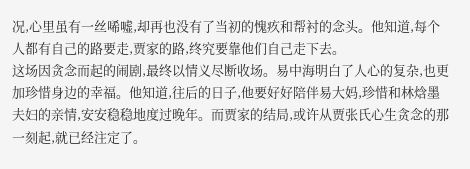况,心里虽有一丝唏嘘,却再也没有了当初的愧疚和帮衬的念头。他知道,每个人都有自己的路要走,贾家的路,终究要靠他们自己走下去。
这场因贪念而起的闹剧,最终以情义尽断收场。易中海明白了人心的复杂,也更加珍惜身边的幸福。他知道,往后的日子,他要好好陪伴易大妈,珍惜和林焓墨夫妇的亲情,安安稳稳地度过晚年。而贾家的结局,或许从贾张氏心生贪念的那一刻起,就已经注定了。